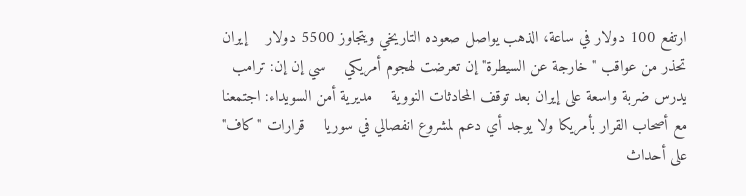ارتفع 100 دولار في ساعة، الذهب يواصل صعوده التاريخي ويتجاوز 5500 دولار    إيران تحذر من عواقب "خارجة عن السيطرة" إن تعرضت لهجوم أمريكي    سي إن إن: ترامب يدرس ضربة واسعة على إيران بعد توقف المحادثات النووية    مديرية أمن السويداء: اجتمعنا مع أصحاب القرار بأمريكا ولا يوجد أي دعم لمشروع انفصالي في سوريا    قرارات "كاف" على أحداث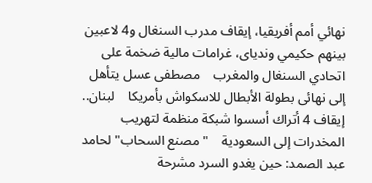نهائي أمم أفريقيا، إيقاف مدرب السنغال و4 لاعبين بينهم حكيمي وندياى، غرامات مالية ضخمة على اتحادي السنغال والمغرب    مصطفى عسل يتأهل إلى نهائى بطولة الأبطال للاسكواش بأمريكا    لبنان.. إيقاف 4 أتراك أسسوا شبكة منظمة لتهريب المخدرات إلى السعودية    "مصنع السحاب" لحامد عبد الصمد: حين يغدو السرد مشرحة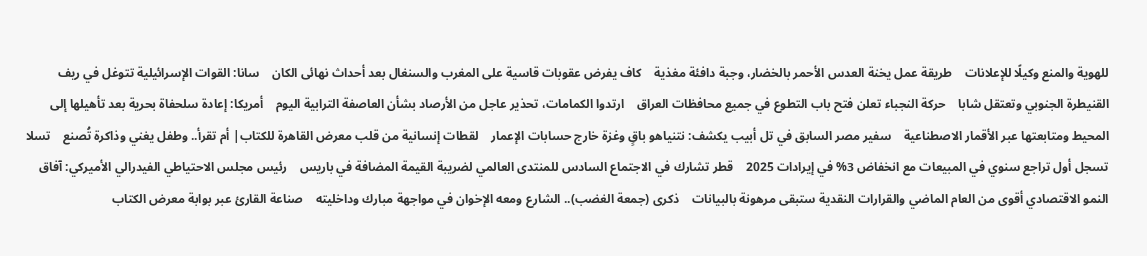للهوية والمنع وكيلًا للإعلانات    طريقة عمل يخنة العدس الأحمر بالخضار، وجبة دافئة مغذية    كاف يفرض عقوبات قاسية على المغرب والسنغال بعد أحداث نهائى الكان    سانا: القوات الإسرائيلية تتوغل في ريف القنيطرة الجنوبي وتعتقل شابا    حركة النجباء تعلن فتح باب التطوع في جميع محافظات العراق    ارتدوا الكمامات، تحذير عاجل من الأرصاد بشأن العاصفة الترابية اليوم    أمريكا: إعادة سلحفاة بحرية بعد تأهيلها إلى المحيط ومتابعتها عبر الأقمار الاصطناعية    سفير مصر السابق في تل أبيب يكشف: نتنياهو باقٍ وغزة خارج حسابات الإعمار    لقطات إنسانية من قلب معرض القاهرة للكتاب| أم تقرأ.. وطفل يغني وذاكرة تُصنع    تسلا تسجل أول تراجع سنوي في المبيعات مع انخفاض 3% في إيرادات 2025    قطر تشارك في الاجتماع السادس للمنتدى العالمي لضريبة القيمة المضافة في باريس    رئيس مجلس الاحتياطي الفيدرالي الأميركي: آفاق النمو الاقتصادي أقوى من العام الماضي والقرارات النقدية ستبقى مرهونة بالبيانات    ذكرى (جمعة الغضب).. الشارع ومعه الإخوان في مواجهة مبارك وداخليته    صناعة القارئ عبر بوابة معرض الكتاب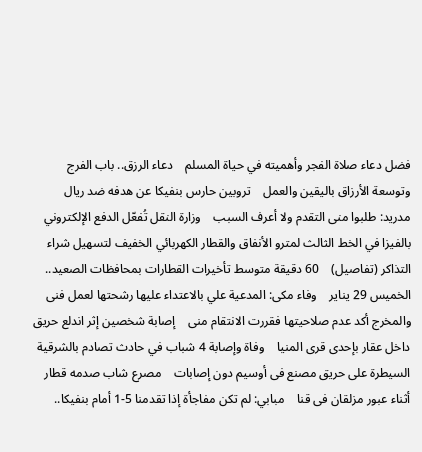فضل دعاء صلاة الفجر وأهميته في حياة المسلم    دعاء الرزق.. باب الفرج وتوسعة الأرزاق باليقين والعمل    تروبين حارس بنفيكا عن هدفه ضد ريال مدريد: طلبوا منى التقدم ولا أعرف السبب    وزارة النقل تُفعّل الدفع الإلكتروني بالفيزا في الخط الثالث لمترو الأنفاق والقطار الكهربائي الخفيف لتسهيل شراء التذاكر (تفاصيل)    60 دقيقة متوسط تأخيرات القطارات بمحافظات الصعيد.. الخميس 29 يناير    وفاء مكى: المدعية علي بالاعتداء عليها رشحتها لعمل فنى والمخرج أكد عدم صلاحيتها فقررت الانتقام منى    إصابة شخصين إثر اندلع حريق داخل عقار بإحدى قرى المنيا    وفاة وإصابة 4 شباب في حادث تصادم بالشرقية    السيطرة على حريق مصنع فى أوسيم دون إصابات    مصرع شاب صدمه قطار أثناء عبور مزلقان فى قنا    مبابي: لم تكن مفاجأة إذا تقدمنا 5-1 أمام بنفيكا..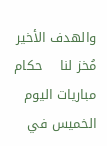والهدف الأخير مُخز لنا    حكام مباريات اليوم الخميس في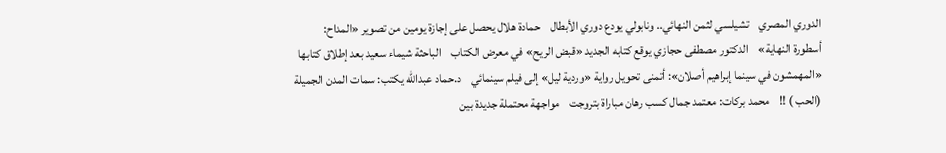الدوري المصري    تشيلسي لثمن النهائي.. ونابولي يودع دوري الأبطال    حمادة هلال يحصل على إجازة يومين من تصوير «المداح: أسطورة النهاية»    الدكتور مصطفى حجازي يوقع كتابه الجديد «قبض الريح» في معرض الكتاب    الباحثة شيماء سعيد بعد إطلاق كتابها «المهمشون في سينما إبراهيم أصلان»: أتمنى تحويل رواية «وردية ليل» إلى فيلم سينمائي    د.حماد عبدالله يكتب: سمات المدن الجميلة (الحب ) !!    محمد بركات: معتمد جمال كسب رهان مباراة بتروجت    مواجهة محتملة جديدة بين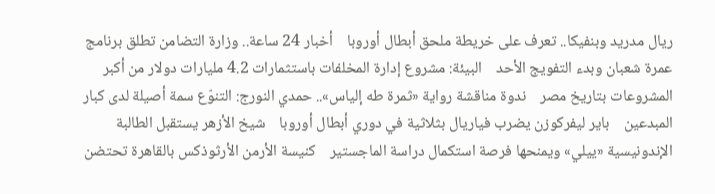ريال مدريد وبنفيكا.. تعرف على خريطة ملحق أبطال أوروبا    أخبار 24 ساعة.. وزارة التضامن تطلق برنامج عمرة شعبان وبدء التفويج الأحد    البيئة: مشروع إدارة المخلفات باستثمارات 4.2 مليارات دولار من أكبر المشروعات بتاريخ مصر    ندوة مناقشة رواية «ثمرة طه إلياس».. حمدي النورج: التنوّع سمة أصيلة لدى كبار المبدعين    باير ليفركوزن يضرب فياريال بثلاثية في دوري أبطال أوروبا    شيخ الأزهر يستقبل الطالبة الإندونيسية «ييلي» ويمنحها فرصة استكمال دراسة الماجستير    كنيسة الأرمن الأرثوذكس بالقاهرة تحتضن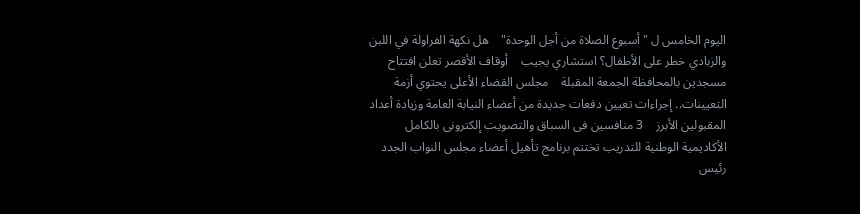اليوم الخامس ل "أسبوع الصلاة من أجل الوحدة"    هل نكهة الفراولة في اللبن والزبادي خطر على الأطفال؟ استشاري يجيب    أوقاف الأقصر تعلن افتتاح مسجدين بالمحافظة الجمعة المقبلة    مجلس القضاء الأعلى يحتوي أزمة التعيينات.. إجراءات تعيين دفعات جديدة من أعضاء النيابة العامة وزيادة أعداد المقبولين الأبرز    3 منافسين فى السباق والتصويت إلكترونى بالكامل    الأكاديمية الوطنية للتدريب تختتم برنامج تأهيل أعضاء مجلس النواب الجدد    رئيس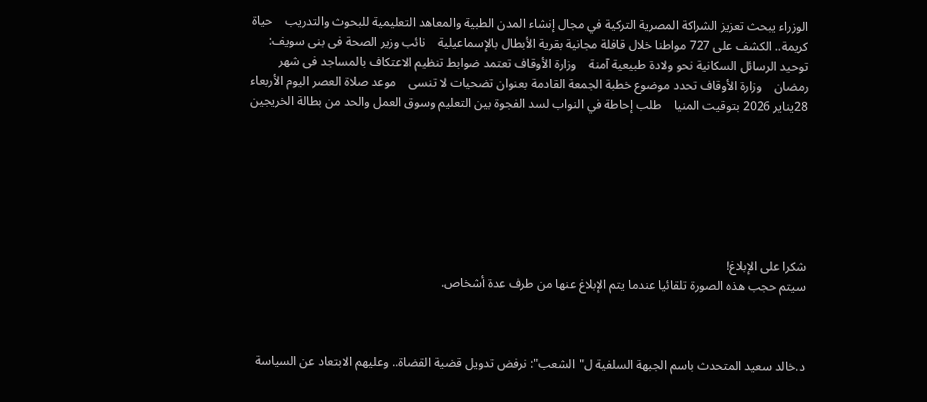الوزراء يبحث تعزيز الشراكة المصرية التركية في مجال إنشاء المدن الطبية والمعاهد التعليمية للبحوث والتدريب    حياة كريمة.. الكشف على 727 مواطنا خلال قافلة مجانية بقرية الأبطال بالإسماعيلية    نائب وزير الصحة فى بنى سويف: توحيد الرسائل السكانية نحو ولادة طبيعية آمنة    وزارة الأوقاف تعتمد ضوابط تنظيم الاعتكاف بالمساجد فى شهر رمضان    وزارة الأوقاف تحدد موضوع خطبة الجمعة القادمة بعنوان تضحيات لا تنسى    موعد صلاة العصر اليوم الأربعاء 28يناير 2026 بتوقيت المنيا    طلب إحاطة في النواب لسد الفجوة بين التعليم وسوق العمل والحد من بطالة الخريجين







شكرا على الإبلاغ!
سيتم حجب هذه الصورة تلقائيا عندما يتم الإبلاغ عنها من طرف عدة أشخاص.



د.خالد سعيد المتحدث باسم الجبهة السلفية ل"الشعب": نرفض تدويل قضية القضاة.. وعليهم الابتعاد عن السياسة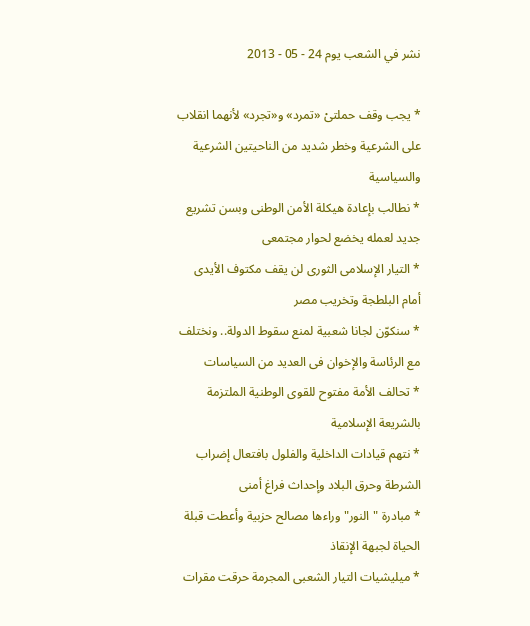نشر في الشعب يوم 24 - 05 - 2013

* يجب وقف حملتىْ «تمرد» و«تجرد» لأنهما انقلاب على الشرعية وخطر شديد من الناحيتين الشرعية والسياسية
* نطالب بإعادة هيكلة الأمن الوطنى وبسن تشريع جديد لعمله يخضع لحوار مجتمعى
* التيار الإسلامى الثورى لن يقف مكتوف الأيدى أمام البلطجة وتخريب مصر
* سنكوّن لجانا شعبية لمنع سقوط الدولة.. ونختلف مع الرئاسة والإخوان فى العديد من السياسات
* تحالف الأمة مفتوح للقوى الوطنية الملتزمة بالشريعة الإسلامية
* نتهم قيادات الداخلية والفلول بافتعال إضراب الشرطة وحرق البلاد وإحداث فراغ أمنى
* مبادرة "النور" وراءها مصالح حزبية وأعطت قبلة الحياة لجبهة الإنقاذ
* ميليشيات التيار الشعبى المجرمة حرقت مقرات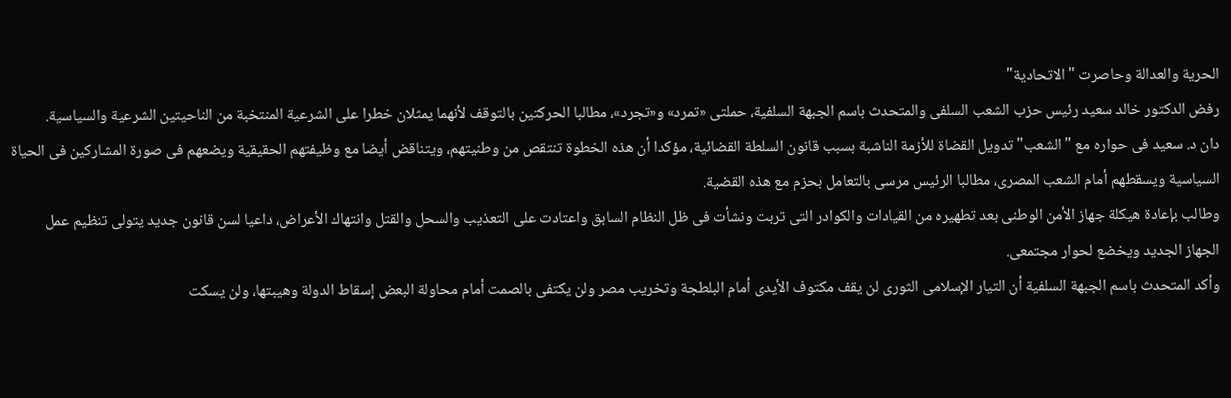الحرية والعدالة وحاصرت "الاتحادية"
رفض الدكتور خالد سعيد رئيس حزب الشعب السلفى والمتحدث باسم الجبهة السلفية، حملتى «تمرد» و«تجرد»، مطالبا الحركتين بالتوقف لأنهما يمثلان خطرا على الشرعية المنتخبة من الناحيتين الشرعية والسياسية.
دان د. سعيد فى حواره مع "الشعب" تدويل القضاة للأزمة الناشبة بسبب قانون السلطة القضائية، مؤكدا أن هذه الخطوة تنتقص من وطنيتهم، ويتناقض أيضا مع وظيفتهم الحقيقية ويضعهم فى صورة المشاركين فى الحياة السياسية ويسقطهم أمام الشعب المصرى، مطالبا الرئيس مرسى بالتعامل بحزم مع هذه القضية.
وطالب بإعادة هيكلة جهاز الأمن الوطنى بعد تطهيره من القيادات والكوادر التى تربت ونشأت فى ظل النظام السابق واعتادت على التعذيب والسحل والقتل وانتهاك الأعراض، داعيا لسن قانون جديد يتولى تنظيم عمل الجهاز الجديد ويخضع لحوار مجتمعى.
وأكد المتحدث باسم الجبهة السلفية أن التيار الإسلامى الثورى لن يقف مكتوف الأيدى أمام البلطجة وتخريب مصر ولن يكتفى بالصمت أمام محاولة البعض إسقاط الدولة وهيبتها، ولن يسكت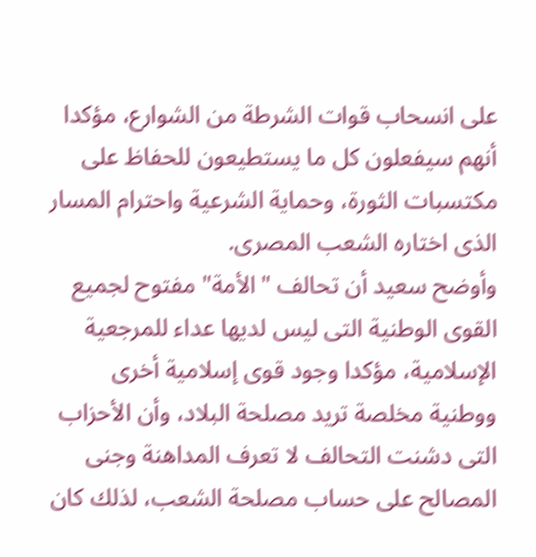على انسحاب قوات الشرطة من الشوارع، مؤكدا أنهم سيفعلون كل ما يستطيعون للحفاظ على مكتسبات الثورة، وحماية الشرعية واحترام المسار الذى اختاره الشعب المصرى.
وأوضح سعيد أن تحالف "الأمة" مفتوح لجميع القوى الوطنية التى ليس لديها عداء للمرجعية الإسلامية، مؤكدا وجود قوى إسلامية أخرى ووطنية مخلصة تريد مصلحة البلاد، وأن الأحزاب التى دشنت التحالف لا تعرف المداهنة وجنى المصالح على حساب مصلحة الشعب، لذلك كان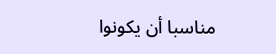مناسبا أن يكونوا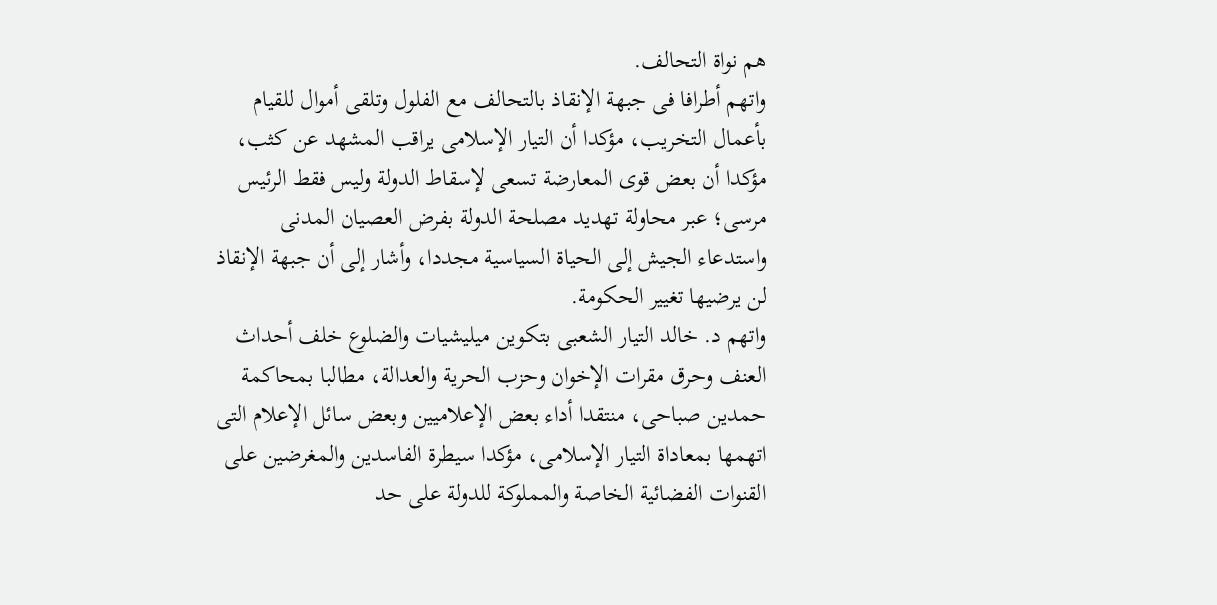هم نواة التحالف.
واتهم أطرافا فى جبهة الإنقاذ بالتحالف مع الفلول وتلقى أموال للقيام بأعمال التخريب، مؤكدا أن التيار الإسلامى يراقب المشهد عن كثب، مؤكدا أن بعض قوى المعارضة تسعى لإسقاط الدولة وليس فقط الرئيس مرسى؛ عبر محاولة تهديد مصلحة الدولة بفرض العصيان المدنى واستدعاء الجيش إلى الحياة السياسية مجددا، وأشار إلى أن جبهة الإنقاذ لن يرضيها تغيير الحكومة.
واتهم د. خالد التيار الشعبى بتكوين ميليشيات والضلوع خلف أحداث العنف وحرق مقرات الإخوان وحزب الحرية والعدالة، مطالبا بمحاكمة حمدين صباحى، منتقدا أداء بعض الإعلاميين وبعض سائل الإعلام التى اتهمها بمعاداة التيار الإسلامى، مؤكدا سيطرة الفاسدين والمغرضين على القنوات الفضائية الخاصة والمملوكة للدولة على حد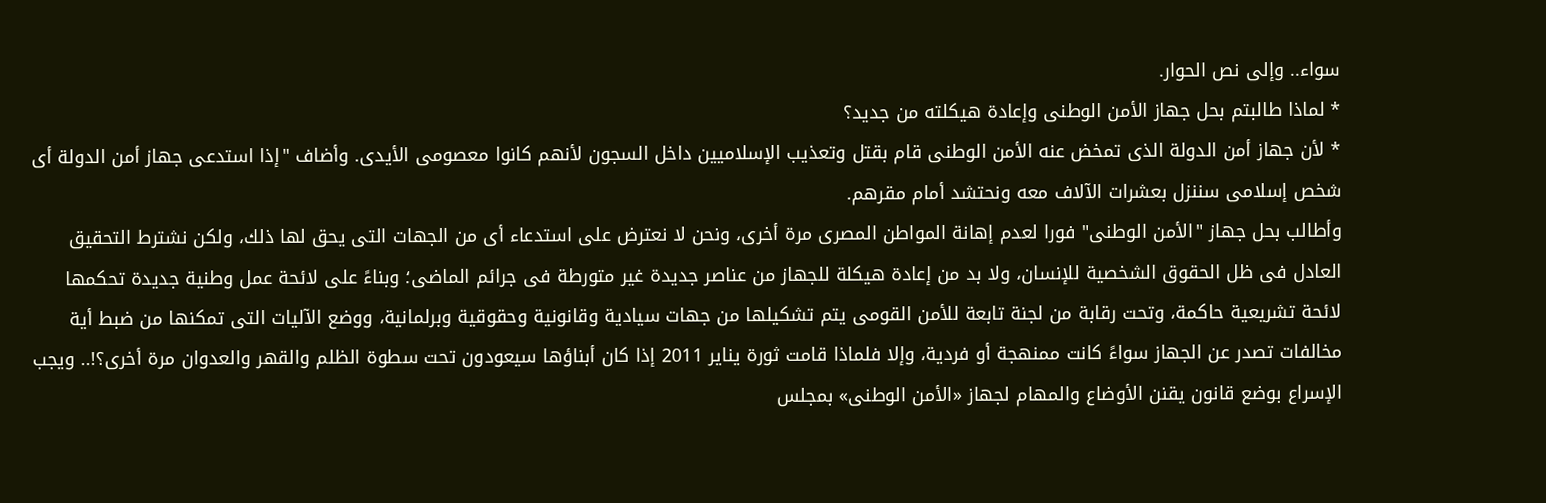سواء.. وإلى نص الحوار.
* لماذا طالبتم بحل جهاز الأمن الوطنى وإعادة هيكلته من جديد؟
* لأن جهاز أمن الدولة الذى تمخض عنه الأمن الوطنى قام بقتل وتعذيب الإسلاميين داخل السجون لأنهم كانوا معصومى الأيدى. وأضاف "إذا استدعى جهاز أمن الدولة أى شخص إسلامى سننزل بعشرات الآلاف معه ونحتشد أمام مقرهم.
وأطالب بحل جهاز "الأمن الوطنى" فورا لعدم إهانة المواطن المصرى مرة أخرى، ونحن لا نعترض على استدعاء أى من الجهات التى يحق لها ذلك، ولكن نشترط التحقيق العادل فى ظل الحقوق الشخصية للإنسان، ولا بد من إعادة هيكلة للجهاز من عناصر جديدة غير متورطة فى جرائم الماضى؛ وبناءً على لائحة عمل وطنية جديدة تحكمها لائحة تشريعية حاكمة، وتحت رقابة من لجنة تابعة للأمن القومى يتم تشكيلها من جهات سيادية وقانونية وحقوقية وبرلمانية، ووضع الآليات التى تمكنها من ضبط أية مخالفات تصدر عن الجهاز سواءً كانت ممنهجة أو فردية، وإلا فلماذا قامت ثورة يناير 2011 إذا كان أبناؤها سيعودون تحت سطوة الظلم والقهر والعدوان مرة أخرى؟!.. ويجب الإسراع بوضع قانون يقنن الأوضاع والمهام لجهاز «الأمن الوطنى» بمجلس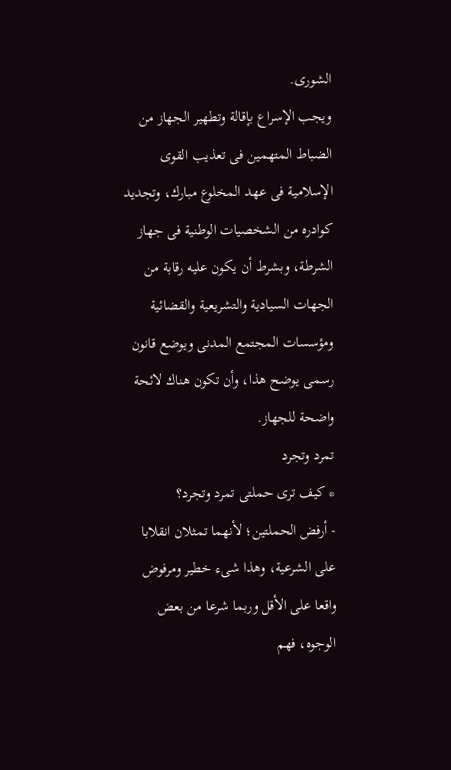الشورى.
ويجب الإسراع بإقالة وتطهير الجهاز من الضباط المتهمين فى تعذيب القوى الإسلامية فى عهد المخلوع مبارك، وتجديد كوادره من الشخصيات الوطنية فى جهاز الشرطة، وبشرط أن يكون عليه رقابة من الجهات السيادية والتشريعية والقضائية ومؤسسات المجتمع المدنى ويوضع قانون رسمى يوضح هذا، وأن تكون هناك لائحة واضحة للجهاز.
تمرد وتجرد
* كيف ترى حملتى تمرد وتجرد؟
- أرفض الحملتين؛ لأنهما تمثلان انقلابا على الشرعية، وهذا شىء خطير ومرفوض واقعا على الأقل وربما شرعا من بعض الوجوه، فهم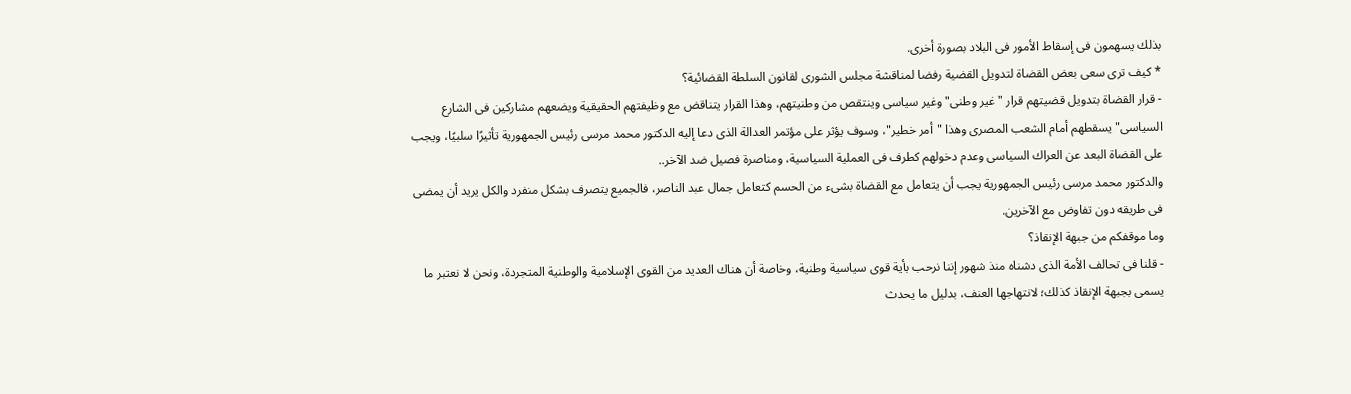بذلك يسهمون فى إسقاط الأمور فى البلاد بصورة أخرى.
* كيف ترى سعى بعض القضاة لتدويل القضية رفضا لمناقشة مجلس الشورى لقانون السلطة القضائية؟
- قرار القضاة بتدويل قضيتهم قرار "غير وطنى" وغير سياسى وينتقص من وطنيتهم، وهذا القرار يتناقض مع وظيفتهم الحقيقية ويضعهم مشاركين فى الشارع السياسى" يسقطهم أمام الشعب المصرى وهذا "أمر خطير"، وسوف يؤثر على مؤتمر العدالة الذى دعا إليه الدكتور محمد مرسى رئيس الجمهورية تأثيرًا سلبيًا، ويجب على القضاة البعد عن العراك السياسى وعدم دخولهم كطرف فى العملية السياسية، ومناصرة فصيل ضد الآخر..
والدكتور محمد مرسى رئيس الجمهورية يجب أن يتعامل مع القضاة بشىء من الحسم كتعامل جمال عبد الناصر، فالجميع يتصرف بشكل منفرد والكل يريد أن يمضى فى طريقه دون تفاوض مع الآخرين.
وما موقفكم من جبهة الإنقاذ؟
- قلنا فى تحالف الأمة الذى دشناه منذ شهور إننا نرحب بأية قوى سياسية وطنية، وخاصة أن هناك العديد من القوى الإسلامية والوطنية المتجردة، ونحن لا نعتبر ما يسمى بجبهة الإنقاذ كذلك؛ لانتهاجها العنف، بدليل ما يحدث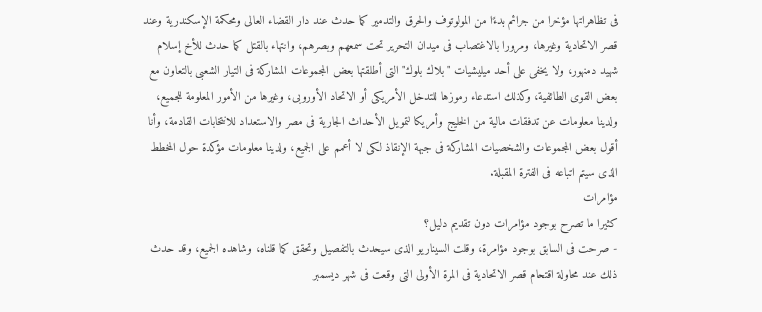فى تظاهراتها مؤخرا من جرائم بدءًا من المولوتوف والحرق والتدمير كما حدث عند دار القضاء العالى ومحكمة الإسكندرية وعند قصر الاتحادية وغيرها، ومرورا بالاغتصاب فى ميدان التحرير تحت سمعهم وبصرهم، وانتهاء بالقتل كما حدث للأخ إسلام شهيد دمنهور، ولا يخفى على أحد ميليشيات "بلاك بلوك" التى أطلقتها بعض المجموعات المشاركة فى التيار الشعبى بالتعاون مع بعض القوى الطائفية، وكذلك استدعاء رموزها للتدخل الأمريكى أو الاتحاد الأوروبى، وغيرها من الأمور المعلومة للجميع، ولدينا معلومات عن تدفقات مالية من الخليج وأمريكا لتمويل الأحداث الجارية فى مصر والاستعداد للانتخابات القادمة، وأنا أقول بعض المجموعات والشخصيات المشاركة فى جبهة الإنقاذ لكى لا أعمم على الجميع، ولدينا معلومات مؤكدة حول المخطط الذى سيتم اتباعه فى الفترة المقبلة.
مؤامرات
كثيرا ما تصرح بوجود مؤامرات دون تقديم دليل؟
- صرحت فى السابق بوجود مؤامرة، وقلت السيناريو الذى سيحدث بالتفصيل وتحقق كما قلناه، وشاهده الجميع، وقد حدث ذلك عند محاولة اقتحام قصر الاتحادية فى المرة الأولى التى وقعت فى شهر ديسمبر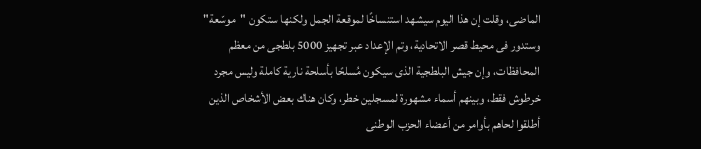الماضى، وقلت إن هذا اليوم سيشهد استنساخًا لموقعة الجمل ولكنها ستكون "موسّعة" وستدور فى محيط قصر الاتحادية، وتم الإعداد عبر تجهيز 5000 بلطجى من معظم المحافظات، وإن جيش البلطجية الذى سيكون مُسلحًا بأسلحة نارية كاملة وليس مجرد خرطوش فقط، وبينهم أسماء مشهورة لمسجلين خطر، وكان هناك بعض الأشخاص الذين أطلقوا لحاهم بأوامر من أعضاء الحزب الوطنى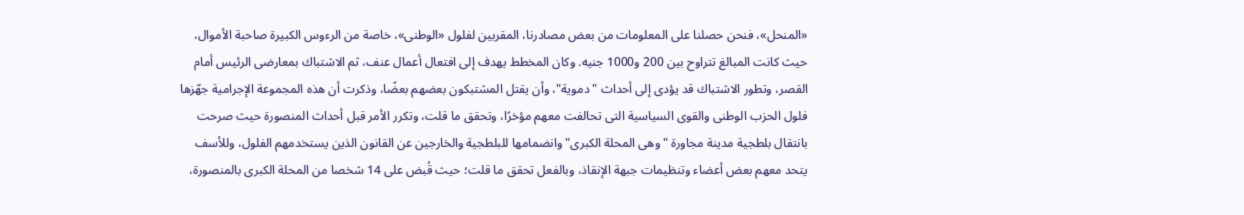«المنحل»، فنحن حصلنا على المعلومات من بعض مصادرنا، المقربين لفلول «الوطنى»، خاصة من الرءوس الكبيرة صاحبة الأموال، حيث كانت المبالغ تتراوح بين 200 و1000 جنيه. وكان المخطط يهدف إلى افتعال أعمال عنف، ثم الاشتباك بمعارضى الرئيس أمام القصر، وتطور الاشتباك قد يؤدى إلى أحداث "دموية"، وأن يقتل المشتبكون بعضهم بعضًا، وذكرت أن هذه المجموعة الإجرامية جهّزها فلول الحزب الوطنى والقوى السياسية التى تحالفت معهم مؤخرًا، وتحقق ما قلت، وتكرر الأمر قبل أحداث المنصورة حيث صرحت بانتقال بلطجية مدينة مجاورة "وهى المحلة الكبرى" وانضمامها للبلطجية والخارجين عن القانون الذين يستخدمهم الفلول، وللأسف يتحد معهم بعض أعضاء وتنظيمات جبهة الإنقاذ، وبالفعل تحقق ما قلت؛ حيث قُبض على 14 شخصا من المحلة الكبرى بالمنصورة،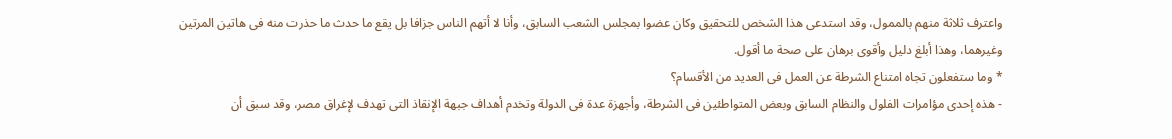واعترف ثلاثة منهم بالممول، وقد استدعى هذا الشخص للتحقيق وكان عضوا بمجلس الشعب السابق، وأنا لا أتهم الناس جزافا بل يقع ما حدث ما حذرت منه فى هاتين المرتين وغيرهما، وهذا أبلغ دليل وأقوى برهان على صحة ما أقول.
* وما ستفعلون تجاه امتناع الشرطة عن العمل فى العديد من الأقسام؟
- هذه إحدى مؤامرات الفلول والنظام السابق وبعض المتواطئين فى الشرطة، وأجهزة عدة فى الدولة وتخدم أهداف جبهة الإنقاذ التى تهدف لإغراق مصر، وقد سبق أن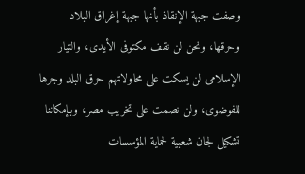وصفت جبهة الإنقاذ بأنها جبهة إغراق البلاد وحرقها، ونحن لن نقف مكتوفى الأيدى، والتيار الإسلامى لن يسكت على محاولاتهم حرق البلد وجرها للفوضوى، ولن نصمت على تخريب مصر، وبإمكاننا تشكيل لجان شعبية لحماية المؤسسات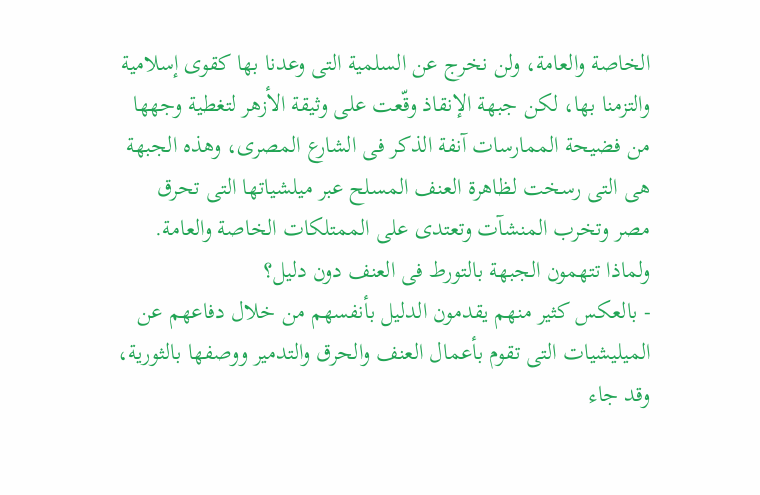الخاصة والعامة، ولن نخرج عن السلمية التى وعدنا بها كقوى إسلامية والتزمنا بها، لكن جبهة الإنقاذ وقّعت على وثيقة الأزهر لتغطية وجهها من فضيحة الممارسات آنفة الذكر فى الشارع المصرى، وهذه الجبهة هى التى رسخت لظاهرة العنف المسلح عبر ميلشياتها التى تحرق مصر وتخرب المنشآت وتعتدى على الممتلكات الخاصة والعامة.
ولماذا تتهمون الجبهة بالتورط فى العنف دون دليل؟
- بالعكس كثير منهم يقدمون الدليل بأنفسهم من خلال دفاعهم عن الميليشيات التى تقوم بأعمال العنف والحرق والتدمير ووصفها بالثورية، وقد جاء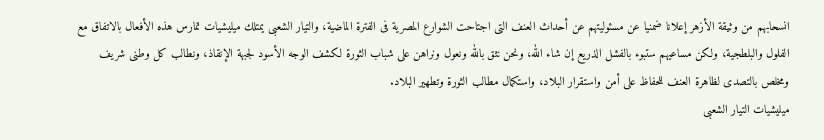انسحابهم من وثيقة الأزهر إعلانا ضمنيا عن مسئوليتهم عن أحداث العنف التى اجتاحت الشوارع المصرية فى الفترة الماضية، والتيار الشعبى يمتلك ميليشيات تمارس هذه الأفعال بالاتفاق مع الفلول والبلطجية، ولكن مساعيهم ستبوء بالفشل الذريع إن شاء الله، ونحن نثق بالله ونعول ونراهن على شباب الثورة لكشف الوجه الأسود لجبهة الإنقاذ، ونطالب كل وطنى شريف ومخلص بالتصدى لظاهرة العنف للحفاظ على أمن واستقرار البلاد، واستكمال مطالب الثورة وتطهير البلاد.
ميليشيات التيار الشعبى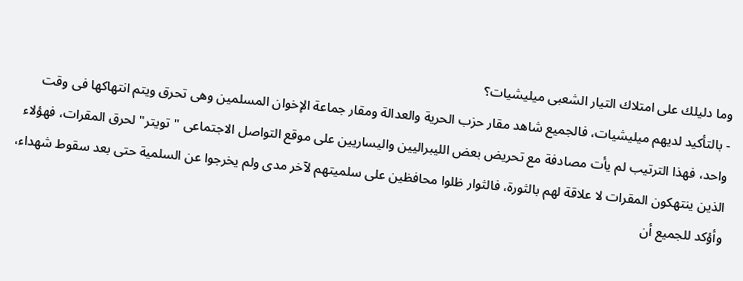وما دليلك على امتلاك التيار الشعبى ميليشيات؟
- بالتأكيد لديهم ميليشيات، فالجميع شاهد مقار حزب الحرية والعدالة ومقار جماعة الإخوان المسلمين وهى تحرق ويتم انتهاكها فى وقت واحد، فهذا الترتيب لم يأت مصادفة مع تحريض بعض الليبراليين واليساريين على موقع التواصل الاجتماعى "تويتر" لحرق المقرات، فهؤلاء الذين ينتهكون المقرات لا علاقة لهم بالثورة، فالثوار ظلوا محافظين على سلميتهم لآخر مدى ولم يخرجوا عن السلمية حتى بعد سقوط شهداء، وأؤكد للجميع أن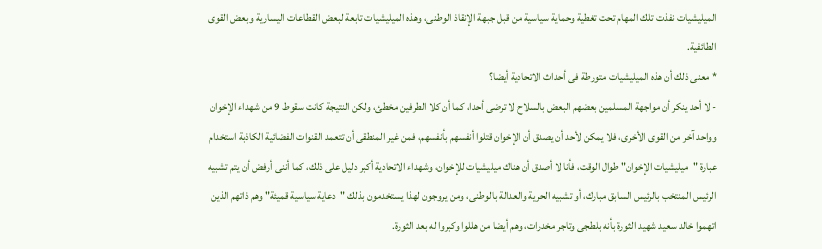الميليشيات نفذت تلك المهام تحت تغطية وحماية سياسية من قبل جبهة الإنقاذ الوطنى، وهذه الميليشيات تابعة لبعض القطاعات اليسارية وبعض القوى الطائفية.
* معنى ذلك أن هذه الميليشيات متورطة فى أحداث الاتحادية أيضا؟
- لا أحد ينكر أن مواجهة المسلمين بعضهم البعض بالسلاح لا ترضى أحدا، كما أن كلا الطرفين مخطئ، ولكن النتيجة كانت سقوط 9 من شهداء الإخوان وواحد آخر من القوى الأخرى، فلا يمكن لأحد أن يصدق أن الإخوان قتلوا أنفسهم بأنفسهم، فمن غير المنطقى أن تتعمد القنوات الفضائية الكاذبة استخدام عبارة "ميليشيات الإخوان" طوال الوقت، فأنا لا أصدق أن هناك ميليشيات للإخوان، وشهداء الاتحادية أكبر دليل على ذلك، كما أننى أرفض أن يتم تشبيه الرئيس المنتخب بالرئيس السابق مبارك، أو تشبيه الحرية والعدالة بالوطنى، ومن يروجون لهذا يستخدمون بذلك "دعاية سياسية قميئة" وهم ذاتهم الذين اتهموا خالد سعيد شهيد الثورة بأنه بلطجى وتاجر مخدرات، وهم أيضا من هللوا وكبروا له بعد الثورة.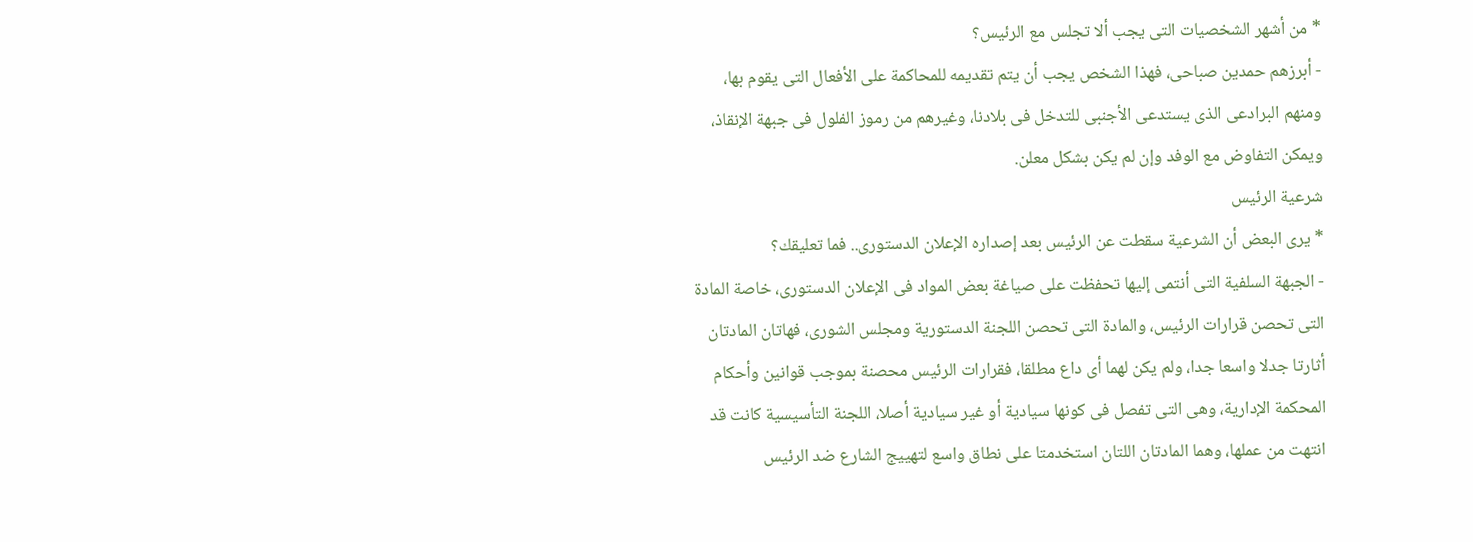* من أشهر الشخصيات التى يجب ألا تجلس مع الرئيس؟
- أبرزهم حمدين صباحى، فهذا الشخص يجب أن يتم تقديمه للمحاكمة على الأفعال التى يقوم بها، ومنهم البرادعى الذى يستدعى الأجنبى للتدخل فى بلادنا، وغيرهم من رموز الفلول فى جبهة الإنقاذ، ويمكن التفاوض مع الوفد وإن لم يكن بشكل معلن.
شرعية الرئيس
* يرى البعض أن الشرعية سقطت عن الرئيس بعد إصداره الإعلان الدستورى.. فما تعليقك؟
- الجبهة السلفية التى أنتمى إليها تحفظت على صياغة بعض المواد فى الإعلان الدستورى، خاصة المادة التى تحصن قرارات الرئيس، والمادة التى تحصن اللجنة الدستورية ومجلس الشورى، فهاتان المادتان أثارتا جدلا واسعا جدا، ولم يكن لهما أى داع مطلقا، فقرارات الرئيس محصنة بموجب قوانين وأحكام المحكمة الإدارية، وهى التى تفصل فى كونها سيادية أو غير سيادية أصلا، اللجنة التأسيسية كانت قد انتهت من عملها، وهما المادتان اللتان استخدمتا على نطاق واسع لتهييج الشارع ضد الرئيس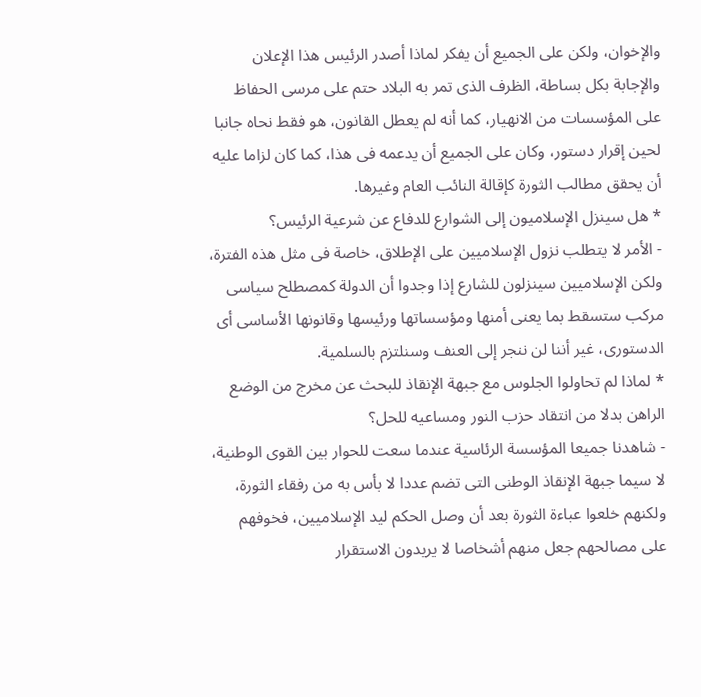والإخوان، ولكن على الجميع أن يفكر لماذا أصدر الرئيس هذا الإعلان والإجابة بكل بساطة، الظرف الذى تمر به البلاد حتم على مرسى الحفاظ على المؤسسات من الانهيار، كما أنه لم يعطل القانون، هو فقط نحاه جانبا لحين إقرار دستور، وكان على الجميع أن يدعمه فى هذا، كما كان لزاما عليه أن يحقق مطالب الثورة كإقالة النائب العام وغيرها.
* هل سينزل الإسلاميون إلى الشوارع للدفاع عن شرعية الرئيس؟
- الأمر لا يتطلب نزول الإسلاميين على الإطلاق، خاصة فى مثل هذه الفترة، ولكن الإسلاميين سينزلون للشارع إذا وجدوا أن الدولة كمصطلح سياسى مركب ستسقط بما يعنى أمنها ومؤسساتها ورئيسها وقانونها الأساسى أى الدستورى، غير أننا لن ننجر إلى العنف وسنلتزم بالسلمية.
* لماذا لم تحاولوا الجلوس مع جبهة الإنقاذ للبحث عن مخرج من الوضع الراهن بدلا من انتقاد حزب النور ومساعيه للحل؟
- شاهدنا جميعا المؤسسة الرئاسية عندما سعت للحوار بين القوى الوطنية، لا سيما جبهة الإنقاذ الوطنى التى تضم عددا لا بأس به من رفقاء الثورة، ولكنهم خلعوا عباءة الثورة بعد أن وصل الحكم ليد الإسلاميين، فخوفهم على مصالحهم جعل منهم أشخاصا لا يريدون الاستقرار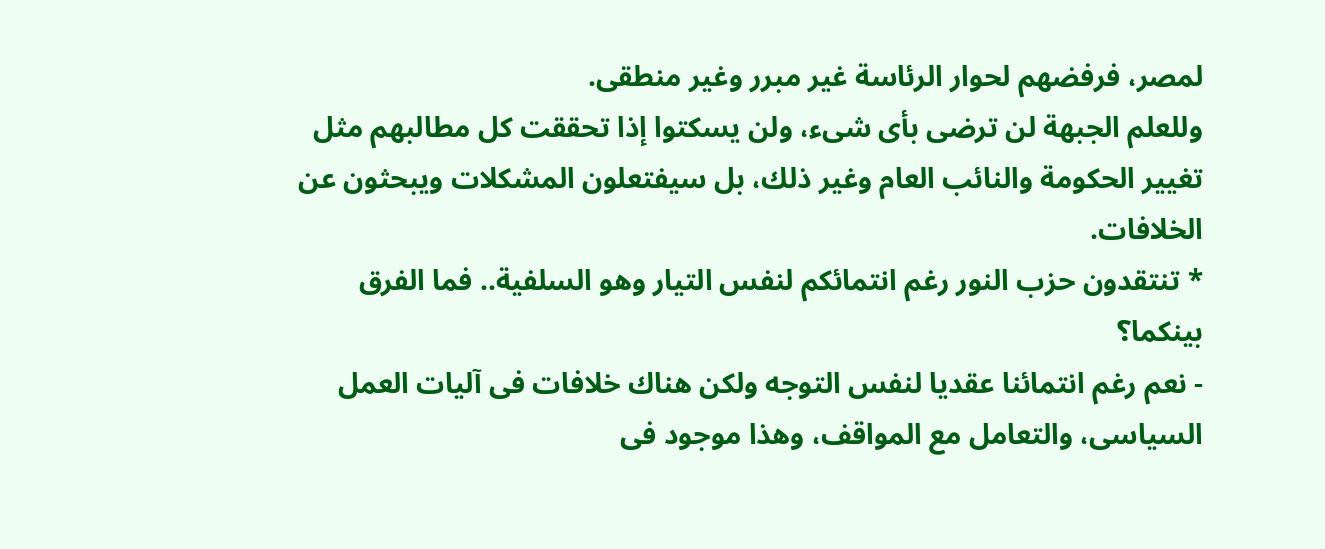لمصر، فرفضهم لحوار الرئاسة غير مبرر وغير منطقى.
وللعلم الجبهة لن ترضى بأى شىء، ولن يسكتوا إذا تحققت كل مطالبهم مثل تغيير الحكومة والنائب العام وغير ذلك، بل سيفتعلون المشكلات ويبحثون عن الخلافات.
* تنتقدون حزب النور رغم انتمائكم لنفس التيار وهو السلفية.. فما الفرق بينكما؟
- نعم رغم انتمائنا عقديا لنفس التوجه ولكن هناك خلافات فى آليات العمل السياسى، والتعامل مع المواقف، وهذا موجود فى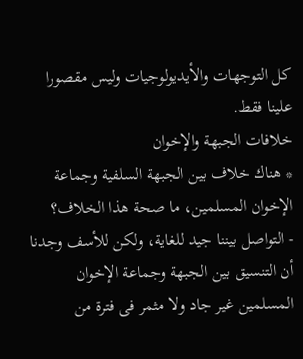كل التوجهات والأيديولوجيات وليس مقصورا علينا فقط.
خلافات الجبهة والإخوان
* هناك خلاف بين الجبهة السلفية وجماعة الإخوان المسلمين، ما صحة هذا الخلاف؟
- التواصل بيننا جيد للغاية، ولكن للأسف وجدنا أن التنسيق بين الجبهة وجماعة الإخوان المسلمين غير جاد ولا مثمر فى فترة من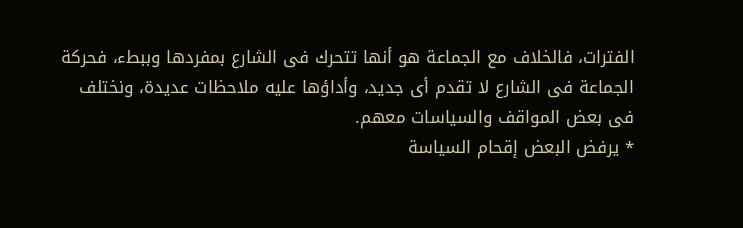الفترات، فالخلاف مع الجماعة هو أنها تتحرك فى الشارع بمفردها وببطء، فحركة الجماعة فى الشارع لا تقدم أى جديد، وأداؤها عليه ملاحظات عديدة، ونختلف فى بعض المواقف والسياسات معهم.
* يرفض البعض إقحام السياسة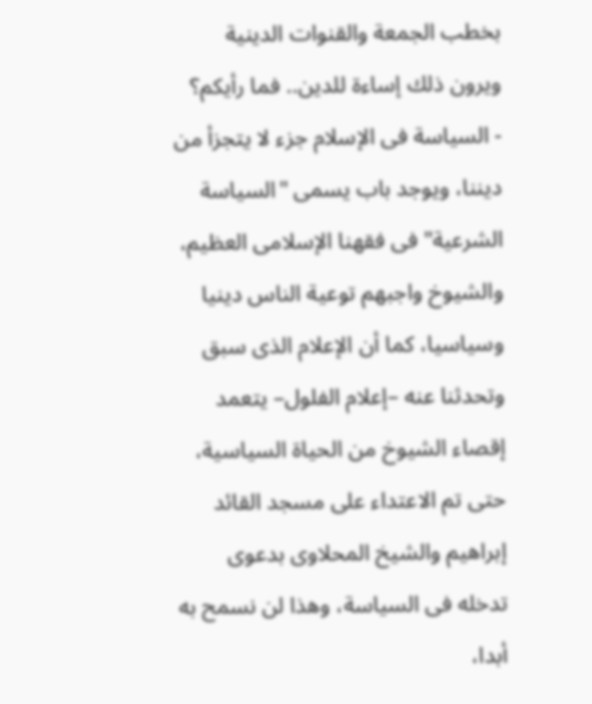بخطب الجمعة والقنوات الدينية ويرون ذلك إساءة للدين.. فما رأيكم؟
- السياسة فى الإسلام جزء لا يتجزأ من ديننا، ويوجد باب يسمى "السياسة الشرعية" فى فقهنا الإسلامى العظيم، والشيوخ واجبهم توعية الناس دينيا وسياسيا، كما أن الإعلام الذى سبق وتحدثنا عنه –إعلام الفلول– يتعمد إقصاء الشيوخ من الحياة السياسية، حتى تم الاعتداء على مسجد القائد إبراهيم والشيخ المحلاوى بدعوى تدخله فى السياسة، وهذا لن نسمح به أبدا،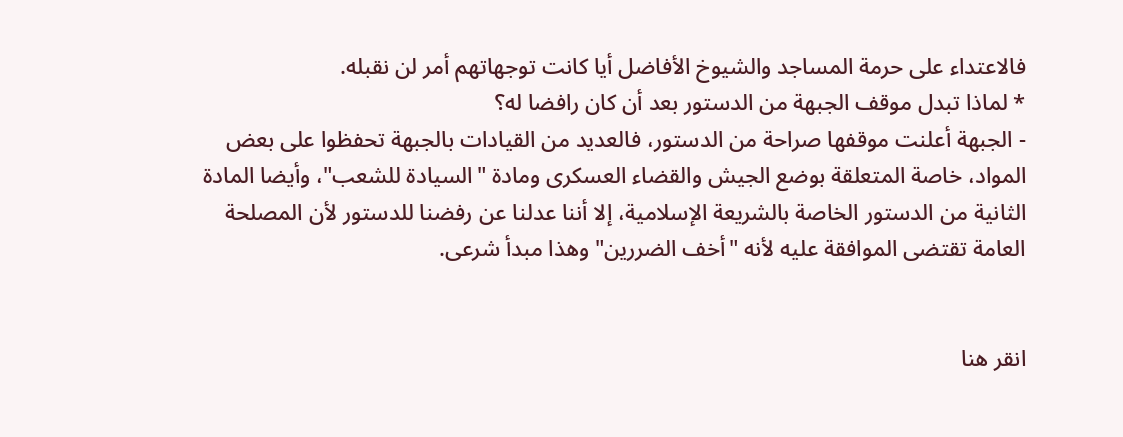فالاعتداء على حرمة المساجد والشيوخ الأفاضل أيا كانت توجهاتهم أمر لن نقبله.
* لماذا تبدل موقف الجبهة من الدستور بعد أن كان رافضا له؟
- الجبهة أعلنت موقفها صراحة من الدستور، فالعديد من القيادات بالجبهة تحفظوا على بعض المواد، خاصة المتعلقة بوضع الجيش والقضاء العسكرى ومادة "السيادة للشعب"، وأيضا المادة الثانية من الدستور الخاصة بالشريعة الإسلامية، إلا أننا عدلنا عن رفضنا للدستور لأن المصلحة العامة تقتضى الموافقة عليه لأنه "أخف الضررين" وهذا مبدأ شرعى.


انقر هنا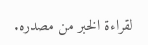لقراءة الخبر من مصدره.